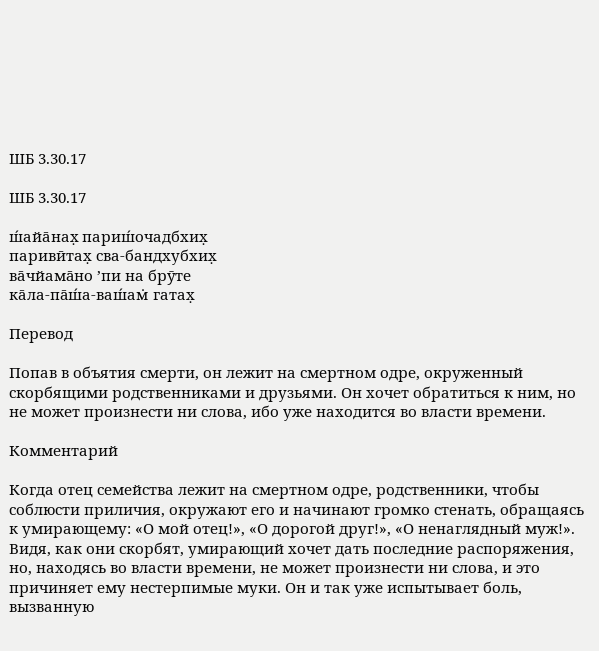ШБ 3.30.17

ШБ 3.30.17

ш́айа̄нах̣ париш́очадбхих̣
паривӣтах̣ сва-бандхубхих̣
ва̄чйама̄но ’пи на брӯте
ка̄ла-па̄ш́а-ваш́ам̇ гатах̣

Перевод

Попав в объятия смерти, он лежит на смертном одре, окруженный скорбящими родственниками и друзьями. Он хочет обратиться к ним, но не может произнести ни слова, ибо уже находится во власти времени.

Комментарий

Когда отец семейства лежит на смертном одре, родственники, чтобы соблюсти приличия, окружают его и начинают громко стенать, обращаясь к умирающему: «О мой отец!», «О дорогой друг!», «О ненаглядный муж!». Видя, как они скорбят, умирающий хочет дать последние распоряжения, но, находясь во власти времени, не может произнести ни слова, и это причиняет ему нестерпимые муки. Он и так уже испытывает боль, вызванную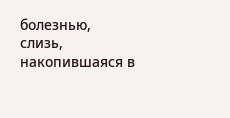болезнью, слизь, накопившаяся в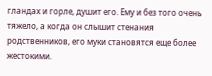гландах и горле, душит его. Ему и без того очень тяжело, а когда он слышит стенания родственников, его муки становятся еще более жестокими.